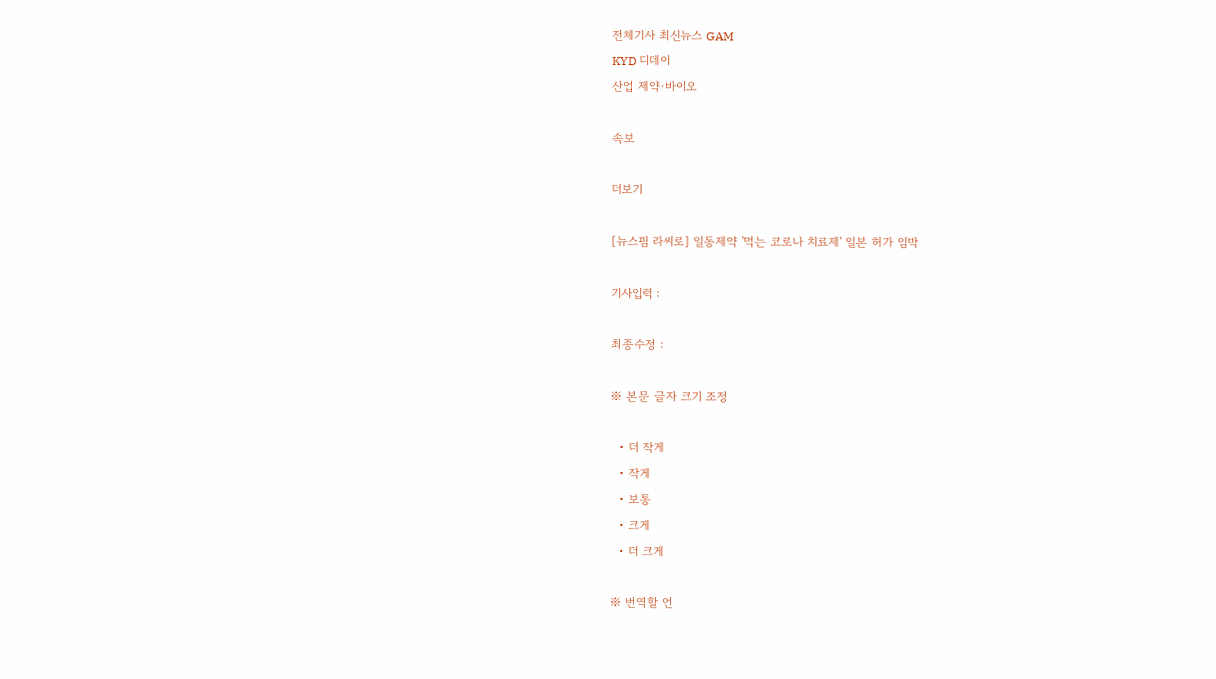전체기사 최신뉴스 GAM
KYD 디데이
산업 제약·바이오

속보

더보기

[뉴스핌 라씨로] 일동제약 '먹는 코로나 치료제' 일본 허가 임박

기사입력 :

최종수정 :

※ 본문 글자 크기 조정

  • 더 작게
  • 작게
  • 보통
  • 크게
  • 더 크게

※ 번역할 언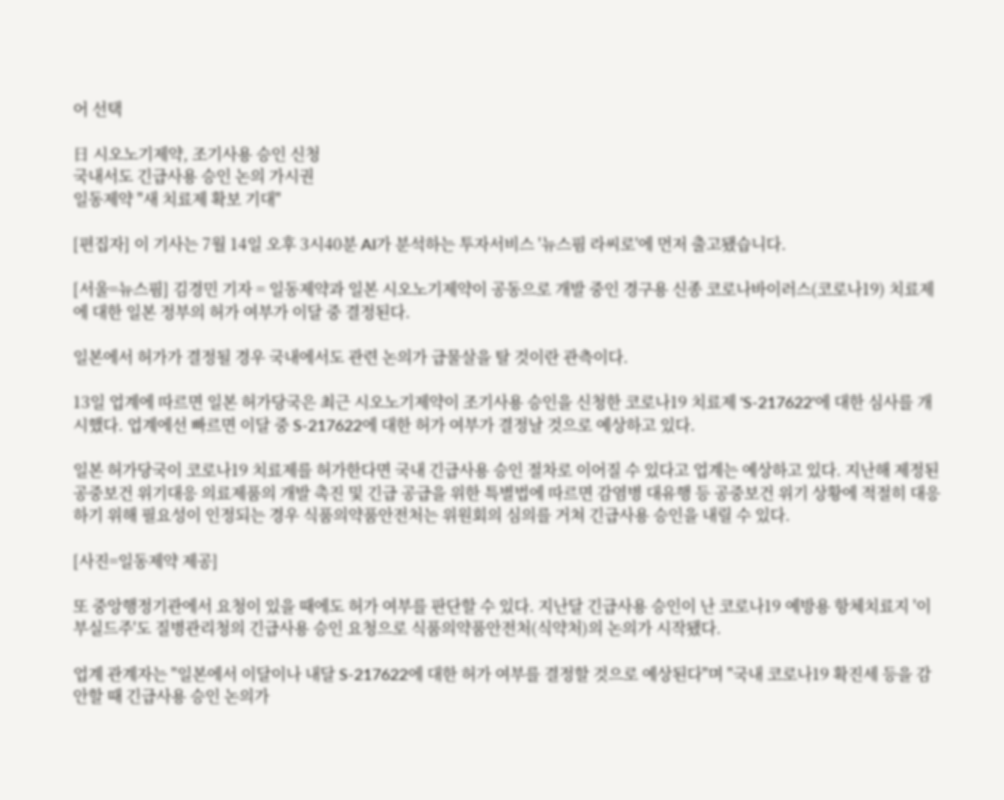어 선택

日 시오노기제약, 조기사용 승인 신청
국내서도 긴급사용 승인 논의 가시권
일동제약 "새 치료제 확보 기대"

[편집자] 이 기사는 7월 14일 오후 3시40분 AI가 분석하는 투자서비스 '뉴스핌 라씨로'에 먼저 출고됐습니다.

[서울=뉴스핌] 김경민 기자 = 일동제약과 일본 시오노기제약이 공동으로 개발 중인 경구용 신종 코로나바이러스(코로나19) 치료제에 대한 일본 정부의 허가 여부가 이달 중 결정된다.

일본에서 허가가 결정될 경우 국내에서도 관련 논의가 급물살을 탈 것이란 관측이다.

13일 업계에 따르면 일본 허가당국은 최근 시오노기제약이 조기사용 승인을 신청한 코로나19 치료제 'S-217622'에 대한 심사를 개시했다. 업계에선 빠르면 이달 중 S-217622에 대한 허가 여부가 결정날 것으로 예상하고 있다.

일본 허가당국이 코로나19 치료제를 허가한다면 국내 긴급사용 승인 절차로 이어질 수 있다고 업계는 예상하고 있다. 지난해 제정된 공중보건 위기대응 의료제품의 개발 촉진 및 긴급 공급을 위한 특별법에 따르면 감염병 대유행 등 공중보건 위기 상황에 적절히 대응하기 위해 필요성이 인정되는 경우 식품의약품안전처는 위원회의 심의를 거쳐 긴급사용 승인을 내릴 수 있다.

[사진=일동제약 제공]

또 중앙행정기관에서 요청이 있을 때에도 허가 여부를 판단할 수 있다. 지난달 긴급사용 승인이 난 코로나19 예방용 항체치료지 '이부실드주'도 질병관리청의 긴급사용 승인 요청으로 식품의약품안전처(식약처)의 논의가 시작됐다.

업계 관계자는 "일본에서 이달이나 내달 S-217622에 대한 허가 여부를 결정할 것으로 예상된다"며 "국내 코로나19 확진세 등을 감안할 때 긴급사용 승인 논의가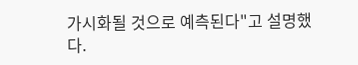가시화될 것으로 예측된다"고 설명했다.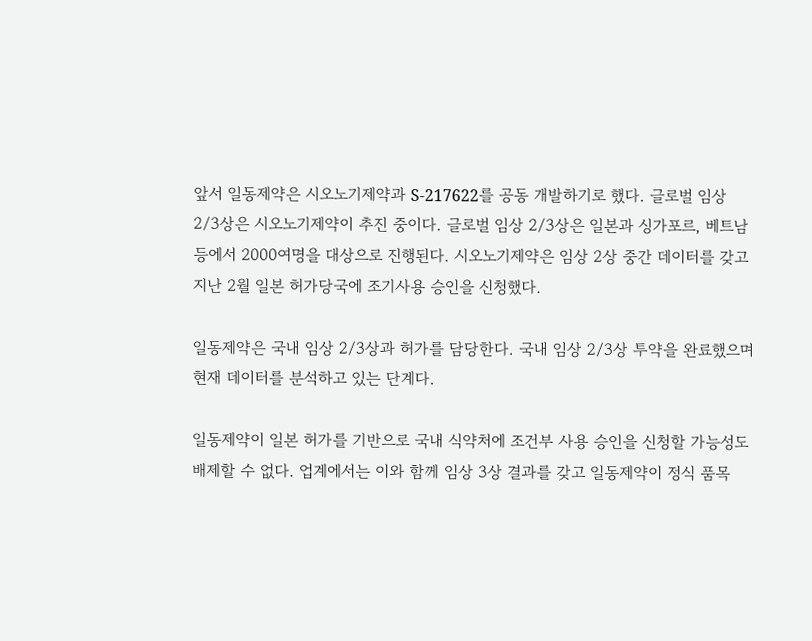앞서 일동제약은 시오노기제약과 S-217622를 공동 개발하기로 했다. 글로벌 임상 2/3상은 시오노기제약이 추진 중이다. 글로벌 임상 2/3상은 일본과 싱가포르, 베트남 등에서 2000여명을 대상으로 진행된다. 시오노기제약은 임상 2상 중간 데이터를 갖고 지난 2월 일본 허가당국에 조기사용 승인을 신청했다.

일동제약은 국내 임상 2/3상과 허가를 담당한다. 국내 임상 2/3상 투약을 완료했으며 현재 데이터를 분석하고 있는 단계다.

일동제약이 일본 허가를 기반으로 국내 식약처에 조건부 사용 승인을 신청할 가능성도 배제할 수 없다. 업계에서는 이와 함께 임상 3상 결과를 갖고 일동제약이 정식 품목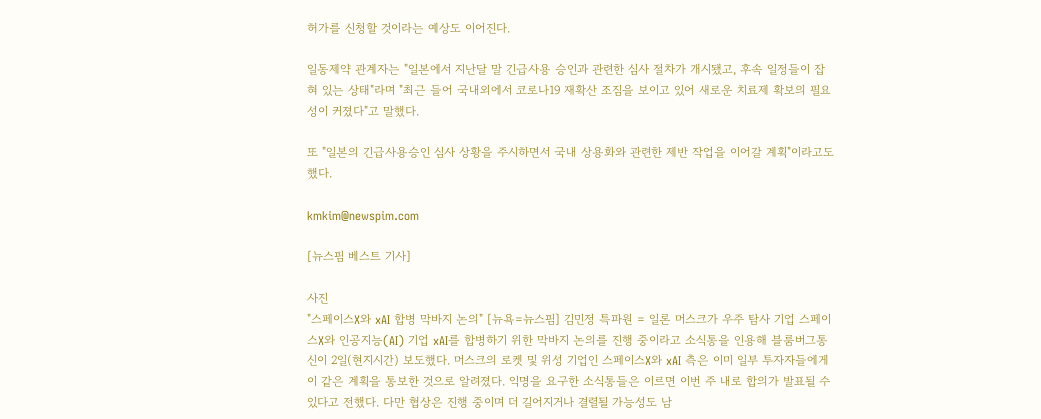허가를 신청할 것이라는 예상도 이어진다.

일동제약 관계자는 "일본에서 지난달 말 긴급사용 승인과 관련한 심사 절차가 개시됐고, 후속 일정들이 잡혀 있는 상태"라며 "최근 들어 국내외에서 코로나19 재확산 조짐을 보이고 있어 새로운 치료제 확보의 필요성이 커졌다"고 말했다.

또 "일본의 긴급사용승인 심사 상황을 주시하면서 국내 상용화와 관련한 제반 작업을 이어갈 계획"이라고도 했다.

kmkim@newspim.com

[뉴스핌 베스트 기사]

사진
"스페이스X와 xAI 합병 막바지 논의" [뉴욕=뉴스핌] 김민정 특파원 = 일론 머스크가 우주 탐사 기업 스페이스X와 인공지능(AI) 기업 xAI를 합병하기 위한 막바지 논의를 진행 중이라고 소식통을 인용해 블룸버그통신이 2일(현지시간) 보도했다. 머스크의 로켓 및 위성 기업인 스페이스X와 xAI 측은 이미 일부 투자자들에게 이 같은 계획을 통보한 것으로 알려졌다. 익명을 요구한 소식통들은 이르면 이번 주 내로 합의가 발표될 수 있다고 전했다. 다만 협상은 진행 중이며 더 길어지거나 결렬될 가능성도 남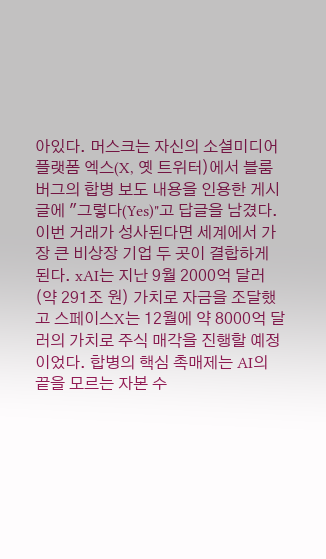아있다. 머스크는 자신의 소셜미디어 플랫폼 엑스(X, 옛 트위터)에서 블룸버그의 합병 보도 내용을 인용한 게시글에 "그렇다(Yes)"고 답글을 남겼다. 이번 거래가 성사된다면 세계에서 가장 큰 비상장 기업 두 곳이 결합하게 된다. xAI는 지난 9월 2000억 달러(약 291조 원) 가치로 자금을 조달했고 스페이스X는 12월에 약 8000억 달러의 가치로 주식 매각을 진행할 예정이었다. 합병의 핵심 촉매제는 AI의 끝을 모르는 자본 수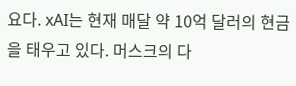요다. xAI는 현재 매달 약 10억 달러의 현금을 태우고 있다. 머스크의 다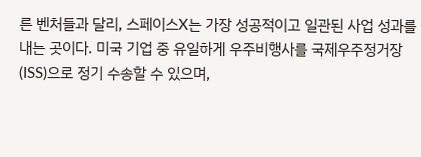른 벤처들과 달리, 스페이스X는 가장 성공적이고 일관된 사업 성과를 내는 곳이다. 미국 기업 중 유일하게 우주비행사를 국제우주정거장(ISS)으로 정기 수송할 수 있으며,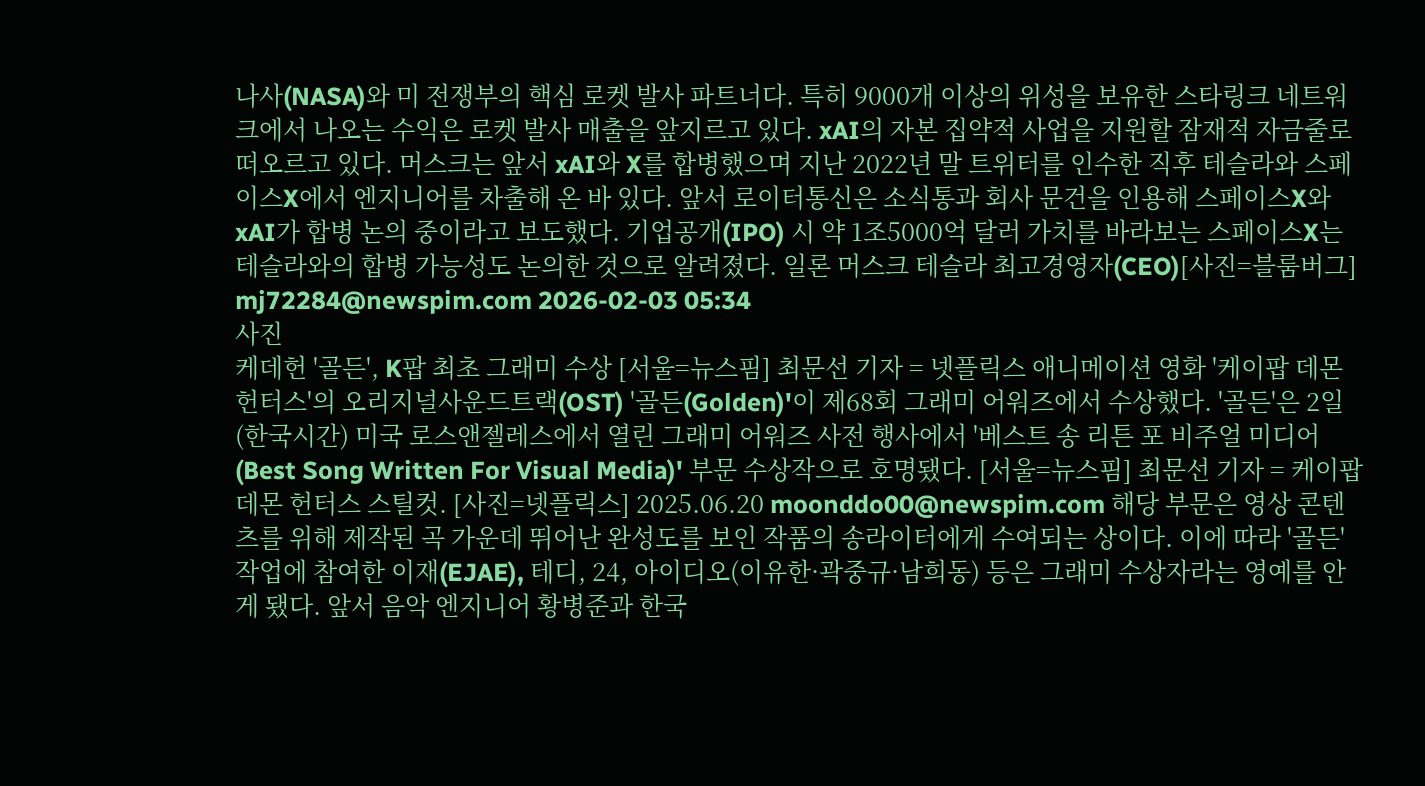나사(NASA)와 미 전쟁부의 핵심 로켓 발사 파트너다. 특히 9000개 이상의 위성을 보유한 스타링크 네트워크에서 나오는 수익은 로켓 발사 매출을 앞지르고 있다. xAI의 자본 집약적 사업을 지원할 잠재적 자금줄로 떠오르고 있다. 머스크는 앞서 xAI와 X를 합병했으며 지난 2022년 말 트위터를 인수한 직후 테슬라와 스페이스X에서 엔지니어를 차출해 온 바 있다. 앞서 로이터통신은 소식통과 회사 문건을 인용해 스페이스X와 xAI가 합병 논의 중이라고 보도했다. 기업공개(IPO) 시 약 1조5000억 달러 가치를 바라보는 스페이스X는 테슬라와의 합병 가능성도 논의한 것으로 알려졌다. 일론 머스크 테슬라 최고경영자(CEO)[사진=블룸버그] mj72284@newspim.com 2026-02-03 05:34
사진
케데헌 '골든', K팝 최초 그래미 수상 [서울=뉴스핌] 최문선 기자 = 넷플릭스 애니메이션 영화 '케이팝 데몬 헌터스'의 오리지널사운드트랙(OST) '골든(Golden)'이 제68회 그래미 어워즈에서 수상했다. '골든'은 2일(한국시간) 미국 로스앤젤레스에서 열린 그래미 어워즈 사전 행사에서 '베스트 송 리튼 포 비주얼 미디어(Best Song Written For Visual Media)' 부문 수상작으로 호명됐다. [서울=뉴스핌] 최문선 기자 = 케이팝 데몬 헌터스 스틸컷. [사진=넷플릭스] 2025.06.20 moonddo00@newspim.com 해당 부문은 영상 콘텐츠를 위해 제작된 곡 가운데 뛰어난 완성도를 보인 작품의 송라이터에게 수여되는 상이다. 이에 따라 '골든' 작업에 참여한 이재(EJAE), 테디, 24, 아이디오(이유한·곽중규·남희동) 등은 그래미 수상자라는 영예를 안게 됐다. 앞서 음악 엔지니어 황병준과 한국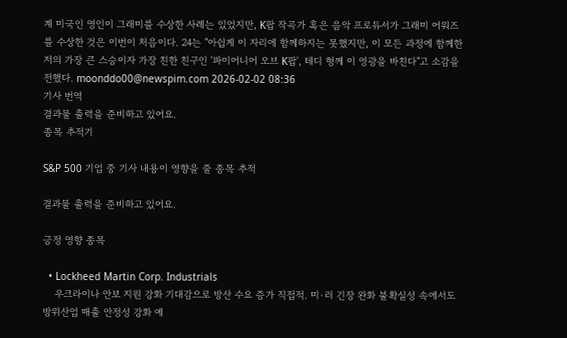계 미국인 영인이 그래미를 수상한 사례는 있었지만, K팝 작곡가 혹은 음악 프로듀서가 그래미 어워즈를 수상한 것은 이번이 처음이다. 24는 "아쉽게 이 자리에 함께하지는 못했지만, 이 모든 과정에 함께한 저의 가장 큰 스승이자 가장 친한 친구인 '파이어니어 오브 K팝', 테디 형께 이 영광을 바친다"고 소감을 전했다. moonddo00@newspim.com 2026-02-02 08:36
기사 번역
결과물 출력을 준비하고 있어요.
종목 추적기

S&P 500 기업 중 기사 내용이 영향을 줄 종목 추적

결과물 출력을 준비하고 있어요.

긍정 영향 종목

  • Lockheed Martin Corp. Industrials
    우크라이나 안보 지원 강화 기대감으로 방산 수요 증가 직접적. 미·러 긴장 완화 불확실성 속에서도 방위산업 매출 안정성 강화 예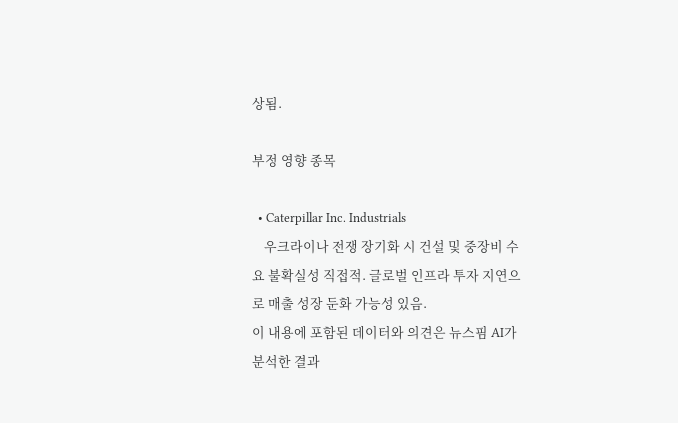상됨.

부정 영향 종목

  • Caterpillar Inc. Industrials
    우크라이나 전쟁 장기화 시 건설 및 중장비 수요 불확실성 직접적. 글로벌 인프라 투자 지연으로 매출 성장 둔화 가능성 있음.
이 내용에 포함된 데이터와 의견은 뉴스핌 AI가 분석한 결과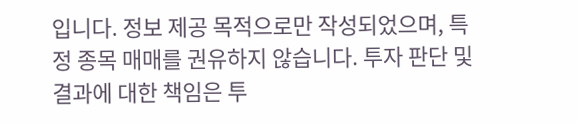입니다. 정보 제공 목적으로만 작성되었으며, 특정 종목 매매를 권유하지 않습니다. 투자 판단 및 결과에 대한 책임은 투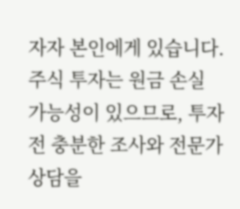자자 본인에게 있습니다. 주식 투자는 원금 손실 가능성이 있으므로, 투자 전 충분한 조사와 전문가 상담을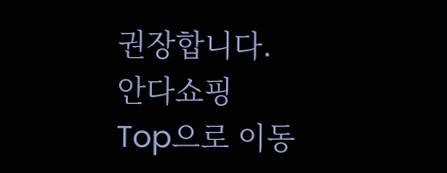권장합니다.
안다쇼핑
Top으로 이동